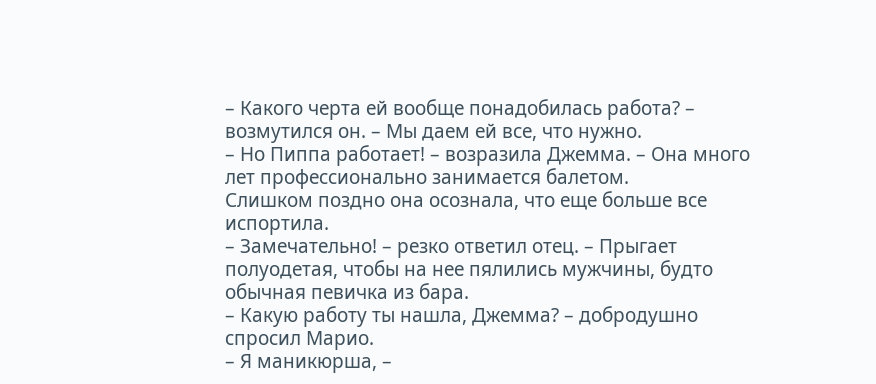– Какого черта ей вообще понадобилась работа? – возмутился он. – Мы даем ей все, что нужно.
– Но Пиппа работает! – возразила Джемма. – Она много лет профессионально занимается балетом.
Слишком поздно она осознала, что еще больше все испортила.
– Замечательно! – резко ответил отец. – Прыгает полуодетая, чтобы на нее пялились мужчины, будто обычная певичка из бара.
– Какую работу ты нашла, Джемма? – добродушно спросил Марио.
– Я маникюрша, –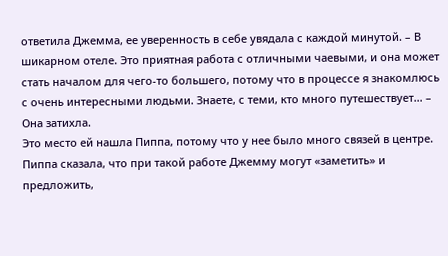ответила Джемма, ее уверенность в себе увядала с каждой минутой. – В шикарном отеле. Это приятная работа с отличными чаевыми, и она может стать началом для чего-то большего, потому что в процессе я знакомлюсь с очень интересными людьми. Знаете, с теми, кто много путешествует… – Она затихла.
Это место ей нашла Пиппа, потому что у нее было много связей в центре. Пиппа сказала, что при такой работе Джемму могут «заметить» и предложить,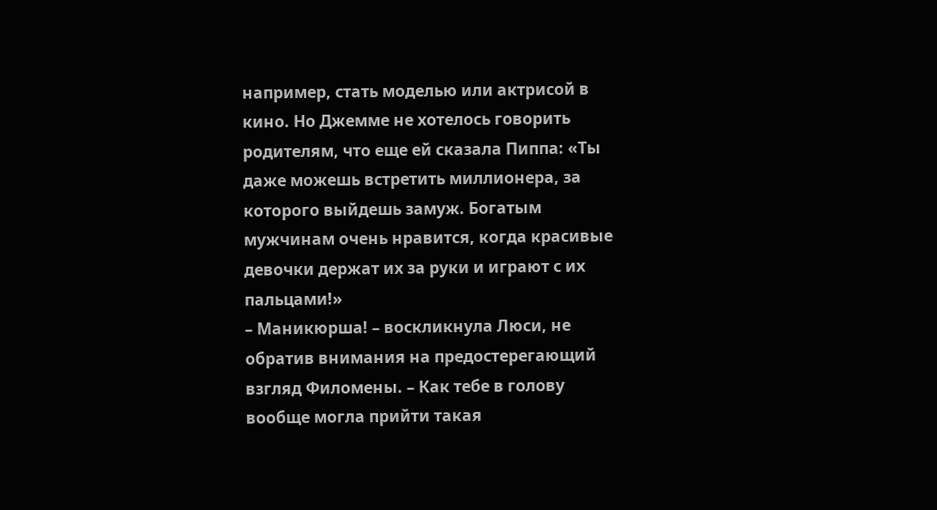например, стать моделью или актрисой в кино. Но Джемме не хотелось говорить родителям, что еще ей сказала Пиппа: «Ты даже можешь встретить миллионера, за которого выйдешь замуж. Богатым мужчинам очень нравится, когда красивые девочки держат их за руки и играют с их пальцами!»
– Маникюрша! – воскликнула Люси, не обратив внимания на предостерегающий взгляд Филомены. – Как тебе в голову вообще могла прийти такая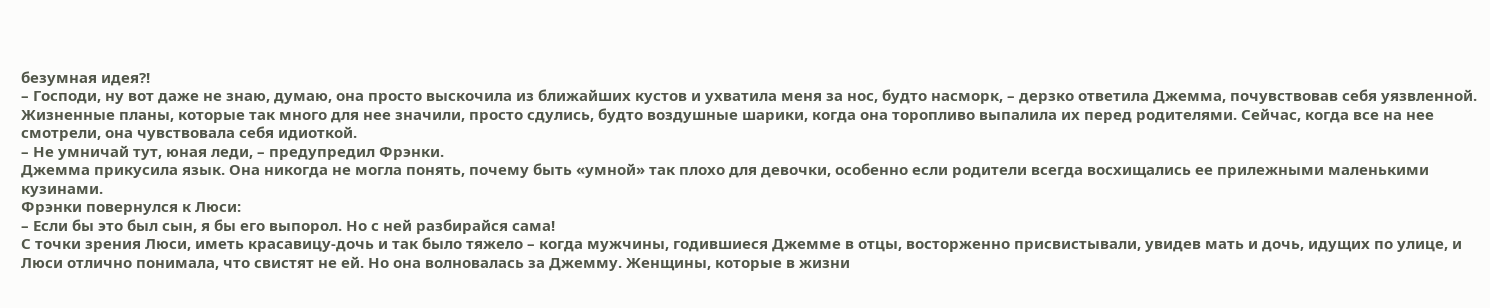безумная идея?!
– Господи, ну вот даже не знаю, думаю, она просто выскочила из ближайших кустов и ухватила меня за нос, будто насморк, – дерзко ответила Джемма, почувствовав себя уязвленной.
Жизненные планы, которые так много для нее значили, просто сдулись, будто воздушные шарики, когда она торопливо выпалила их перед родителями. Сейчас, когда все на нее смотрели, она чувствовала себя идиоткой.
– Не умничай тут, юная леди, – предупредил Фрэнки.
Джемма прикусила язык. Она никогда не могла понять, почему быть «умной» так плохо для девочки, особенно если родители всегда восхищались ее прилежными маленькими кузинами.
Фрэнки повернулся к Люси:
– Если бы это был сын, я бы его выпорол. Но с ней разбирайся сама!
С точки зрения Люси, иметь красавицу-дочь и так было тяжело – когда мужчины, годившиеся Джемме в отцы, восторженно присвистывали, увидев мать и дочь, идущих по улице, и Люси отлично понимала, что свистят не ей. Но она волновалась за Джемму. Женщины, которые в жизни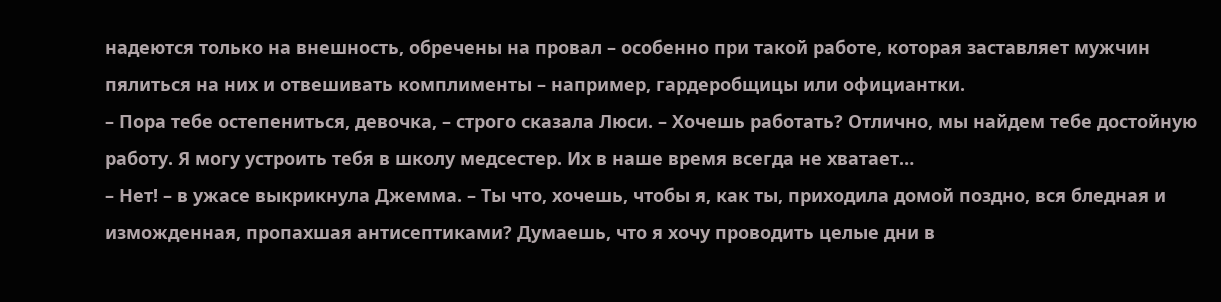надеются только на внешность, обречены на провал – особенно при такой работе, которая заставляет мужчин пялиться на них и отвешивать комплименты – например, гардеробщицы или официантки.
– Пора тебе остепениться, девочка, – строго сказала Люси. – Хочешь работать? Отлично, мы найдем тебе достойную работу. Я могу устроить тебя в школу медсестер. Их в наше время всегда не хватает…
– Нет! – в ужасе выкрикнула Джемма. – Ты что, хочешь, чтобы я, как ты, приходила домой поздно, вся бледная и изможденная, пропахшая антисептиками? Думаешь, что я хочу проводить целые дни в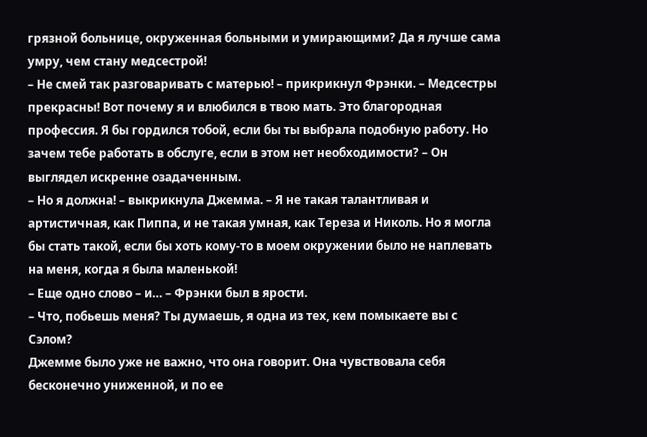грязной больнице, окруженная больными и умирающими? Да я лучше сама умру, чем стану медсестрой!
– Не смей так разговаривать с матерью! – прикрикнул Фрэнки. – Медсестры прекрасны! Вот почему я и влюбился в твою мать. Это благородная профессия. Я бы гордился тобой, если бы ты выбрала подобную работу. Но зачем тебе работать в обслуге, если в этом нет необходимости? – Он выглядел искренне озадаченным.
– Но я должна! – выкрикнула Джемма. – Я не такая талантливая и артистичная, как Пиппа, и не такая умная, как Тереза и Николь. Но я могла бы стать такой, если бы хоть кому-то в моем окружении было не наплевать на меня, когда я была маленькой!
– Еще одно слово – и… – Фрэнки был в ярости.
– Что, побьешь меня? Ты думаешь, я одна из тех, кем помыкаете вы с Сэлом?
Джемме было уже не важно, что она говорит. Она чувствовала себя бесконечно униженной, и по ее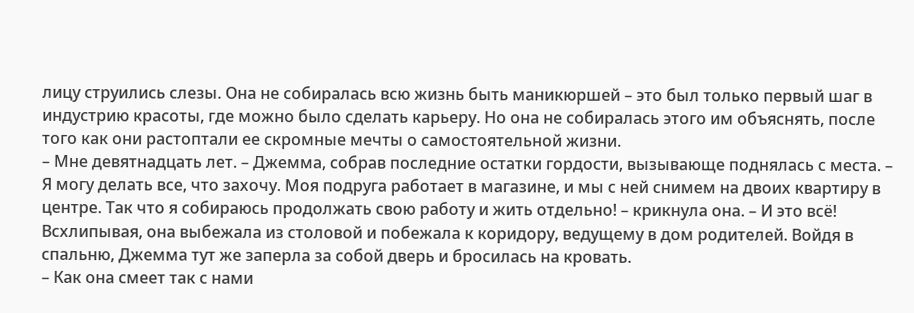лицу струились слезы. Она не собиралась всю жизнь быть маникюршей – это был только первый шаг в индустрию красоты, где можно было сделать карьеру. Но она не собиралась этого им объяснять, после того как они растоптали ее скромные мечты о самостоятельной жизни.
– Мне девятнадцать лет. – Джемма, собрав последние остатки гордости, вызывающе поднялась с места. – Я могу делать все, что захочу. Моя подруга работает в магазине, и мы с ней снимем на двоих квартиру в центре. Так что я собираюсь продолжать свою работу и жить отдельно! – крикнула она. – И это всё!
Всхлипывая, она выбежала из столовой и побежала к коридору, ведущему в дом родителей. Войдя в спальню, Джемма тут же заперла за собой дверь и бросилась на кровать.
– Как она смеет так с нами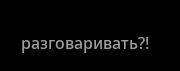разговаривать?!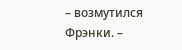– возмутился Фрэнки. –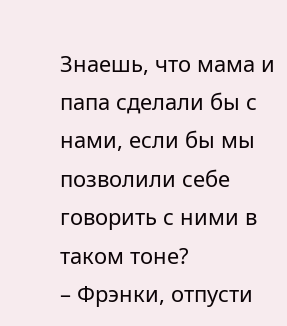Знаешь, что мама и папа сделали бы с нами, если бы мы позволили себе говорить с ними в таком тоне?
– Фрэнки, отпусти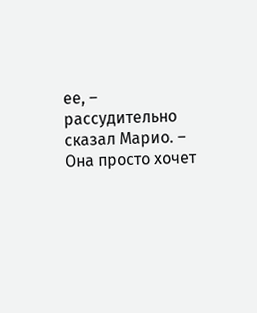ее, – рассудительно сказал Марио. – Она просто хочет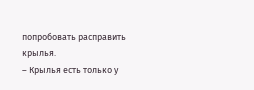попробовать расправить крылья.
– Крылья есть только у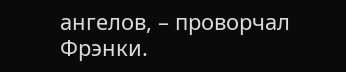ангелов, – проворчал Фрэнки.